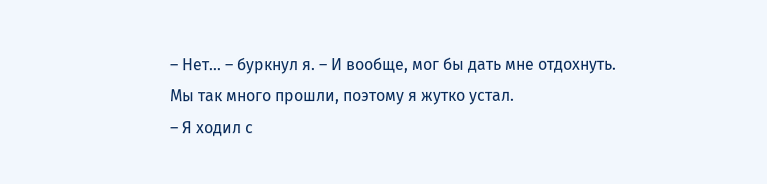– Нет… – буркнул я. – И вообще, мог бы дать мне отдохнуть. Мы так много прошли, поэтому я жутко устал.
– Я ходил с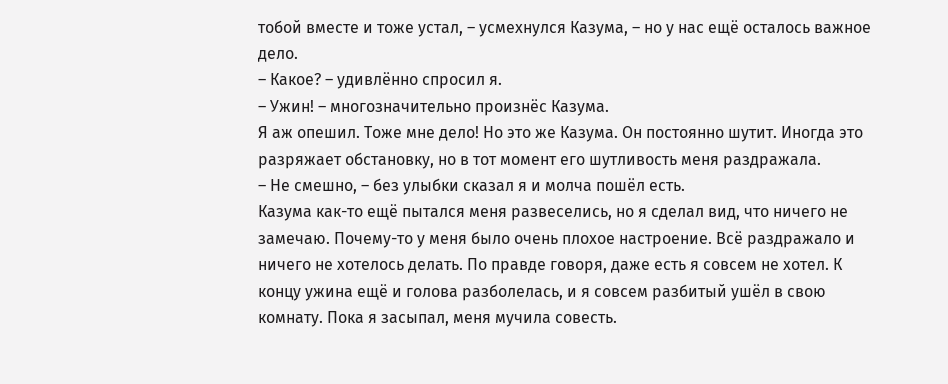тобой вместе и тоже устал, – усмехнулся Казума, – но у нас ещё осталось важное дело.
– Какое? – удивлённо спросил я.
– Ужин! – многозначительно произнёс Казума.
Я аж опешил. Тоже мне дело! Но это же Казума. Он постоянно шутит. Иногда это разряжает обстановку, но в тот момент его шутливость меня раздражала.
– Не смешно, – без улыбки сказал я и молча пошёл есть.
Казума как-то ещё пытался меня развеселись, но я сделал вид, что ничего не замечаю. Почему-то у меня было очень плохое настроение. Всё раздражало и ничего не хотелось делать. По правде говоря, даже есть я совсем не хотел. К концу ужина ещё и голова разболелась, и я совсем разбитый ушёл в свою комнату. Пока я засыпал, меня мучила совесть.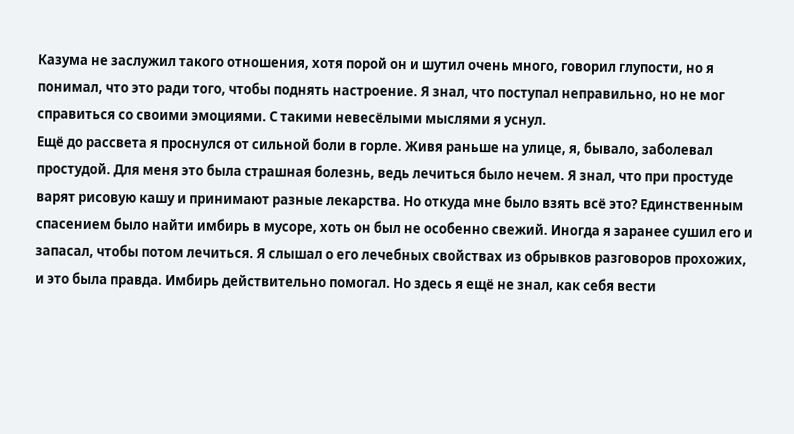Казума не заслужил такого отношения, хотя порой он и шутил очень много, говорил глупости, но я понимал, что это ради того, чтобы поднять настроение. Я знал, что поступал неправильно, но не мог справиться со своими эмоциями. С такими невесёлыми мыслями я уснул.
Ещё до рассвета я проснулся от сильной боли в горле. Живя раньше на улице, я, бывало, заболевал простудой. Для меня это была страшная болезнь, ведь лечиться было нечем. Я знал, что при простуде варят рисовую кашу и принимают разные лекарства. Но откуда мне было взять всё это? Единственным спасением было найти имбирь в мусоре, хоть он был не особенно свежий. Иногда я заранее сушил его и запасал, чтобы потом лечиться. Я слышал о его лечебных свойствах из обрывков разговоров прохожих, и это была правда. Имбирь действительно помогал. Но здесь я ещё не знал, как себя вести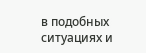в подобных ситуациях и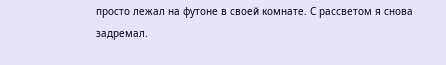просто лежал на футоне в своей комнате. С рассветом я снова задремал.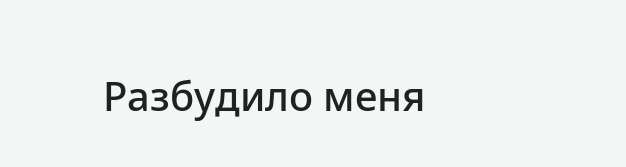Разбудило меня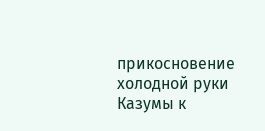прикосновение холодной руки Казумы к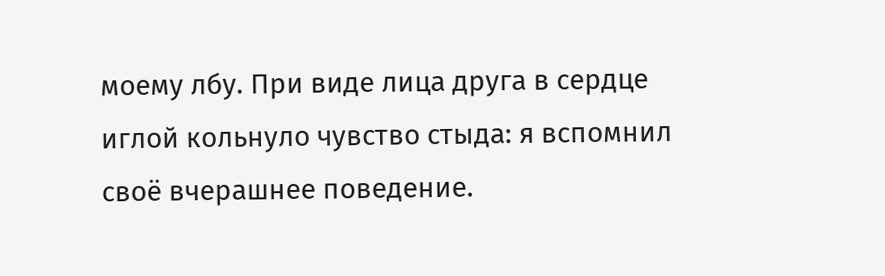моему лбу. При виде лица друга в сердце иглой кольнуло чувство стыда: я вспомнил своё вчерашнее поведение.